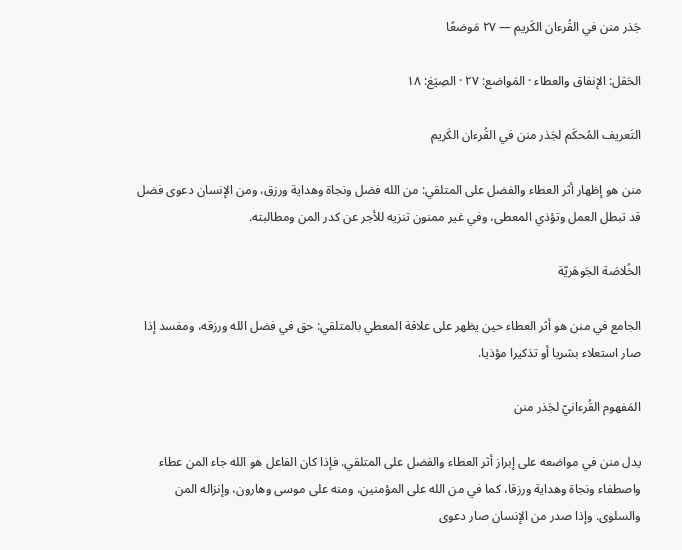جَذر منن في القُرءان الكَريم — ٢٧ مَوضعًا

الحَقل: الإنفاق والعطاء · المَواضع: ٢٧ · الصِيَغ: ١٨

التَعريف المُحكَم لجَذر منن في القُرءان الكَريم

منن هو إظهار أثر العطاء والفضل على المتلقي: من الله فضل ونجاة وهداية ورزق، ومن الإنسان دعوى فضل قد تبطل العمل وتؤذي المعطى، وفي غير ممنون تنزيه للأجر عن كدر المن ومطالبته.

الخُلاصَة الجَوهَريّة

الجامع في منن هو أثر العطاء حين يظهر على علاقة المعطي بالمتلقي: حق في فضل الله ورزقه، ومفسد إذا صار استعلاء بشريا أو تذكيرا مؤذيا.

المَفهوم القُرءانيّ لجَذر منن

يدل منن في مواضعه على إبراز أثر العطاء والفضل على المتلقي. فإذا كان الفاعل هو الله جاء المن عطاء واصطفاء ونجاة وهداية ورزقا، كما في من الله على المؤمنين، ومنه على موسى وهارون، وإنزاله المن والسلوى. وإذا صدر من الإنسان صار دعوى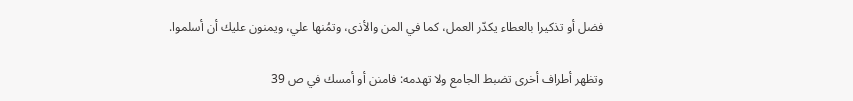فضل أو تذكيرا بالعطاء يكدّر العمل، كما في المن والأذى، وتمُنها علي، ويمنون عليك أن أسلموا.

وتظهر أطراف أخرى تضبط الجامع ولا تهدمه: فامنن أو أمسك في ص 39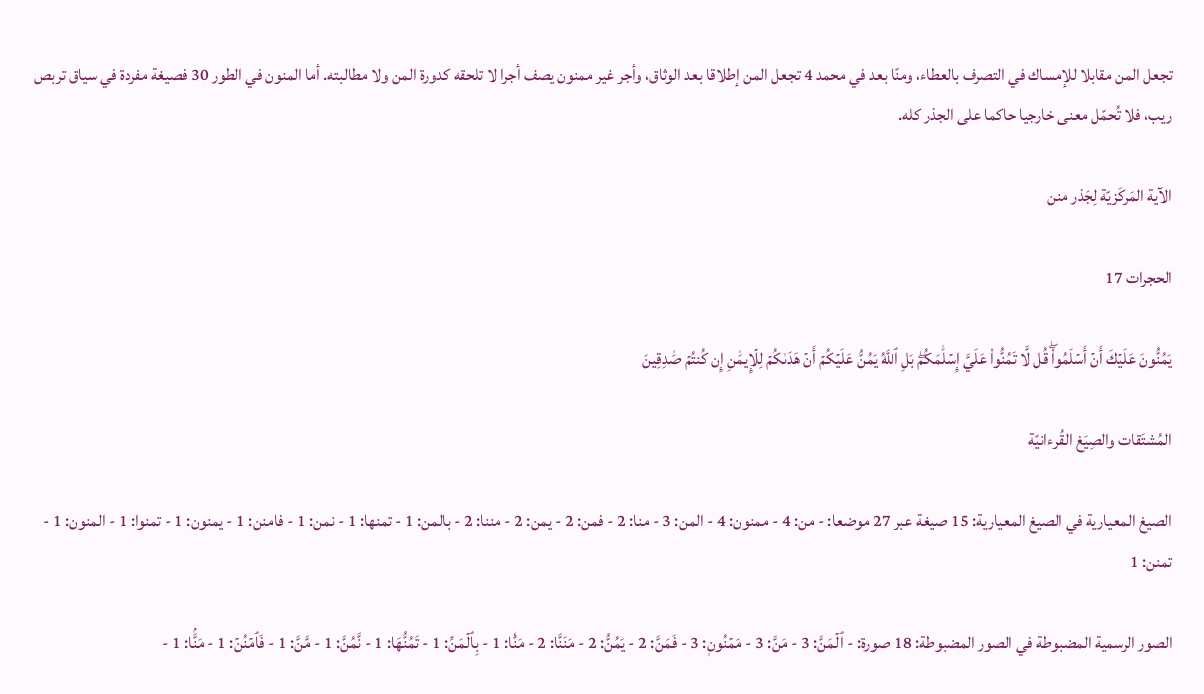تجعل المن مقابلا للإمساك في التصرف بالعطاء، ومنّا بعد في محمد 4 تجعل المن إطلاقا بعد الوثاق، وأجر غير ممنون يصف أجرا لا تلحقه كدورة المن ولا مطالبته. أما المنون في الطور 30 فصيغة مفردة في سياق تربص ريب، فلا تُحمّل معنى خارجيا حاكما على الجذر كله.

الآية المَركَزيّة لِجَذر منن

الحجرات 17

يَمُنُّونَ عَلَيۡكَ أَنۡ أَسۡلَمُواْۖ قُل لَّا تَمُنُّواْ عَلَيَّ إِسۡلَٰمَكُمۖ بَلِ ٱللَّهُ يَمُنُّ عَلَيۡكُمۡ أَنۡ هَدَىٰكُمۡ لِلۡإِيمَٰنِ إِن كُنتُمۡ صَٰدِقِينَ

المُشتَقات والصِيَغ القُرءانيّة

الصيغ المعيارية في الصيغ المعيارية: 15 صيغة عبر 27 موضعا: - من: 4 - ممنون: 4 - المن: 3 - منا: 2 - فمن: 2 - يمن: 2 - مننا: 2 - بالمن: 1 - تمنها: 1 - نمن: 1 - فامنن: 1 - يمنون: 1 - تمنوا: 1 - المنون: 1 - تمنن: 1

الصور الرسمية المضبوطة في الصور المضبوطة: 18 صورة: - ٱلۡمَنَّ: 3 - مَنَّ: 3 - مَمۡنُونٖ: 3 - فَمَنَّ: 2 - يَمُنُّ: 2 - مَنَنَّا: 2 - مَنّٗا: 1 - بِٱلۡمَنِّ: 1 - تَمُنُّهَا: 1 - نَّمُنَّ: 1 - مَّنَّ: 1 - فَٱمۡنُنۡ: 1 - مَنَّۢا: 1 -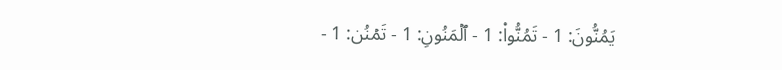يَمُنُّونَ: 1 - تَمُنُّواْ: 1 - ٱلۡمَنُونِ: 1 - تَمۡنُن: 1 -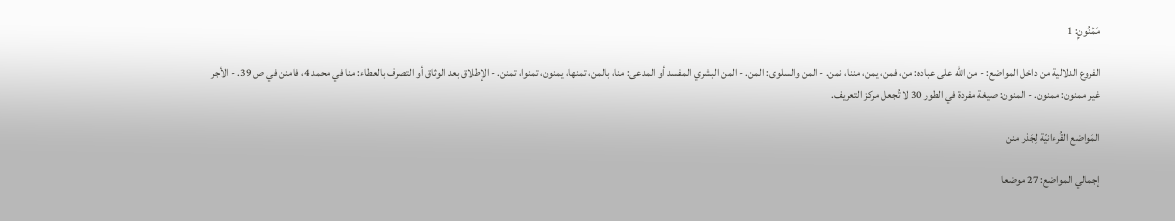مَمۡنُونِۭ: 1

الفروع الدلالية من داخل المواضع: - من الله على عباده: من، فمن، يمن، مننا، نمن. - المن والسلوى: المن. - المن البشري المفسد أو المدعى: منا، بالمن، تمنها، يمنون، تمنوا، تمنن. - الإطلاق بعد الوثاق أو التصرف بالعطاء: منا في محمد 4، فامنن في ص 39. - الأجر غير ممنون: ممنون. - المنون: صيغة مفردة في الطور 30 لا تُجعل مركز التعريف.

المَواضع القُرءانيّة لِجَذر منن

إجمالي المواضع: 27 موضعا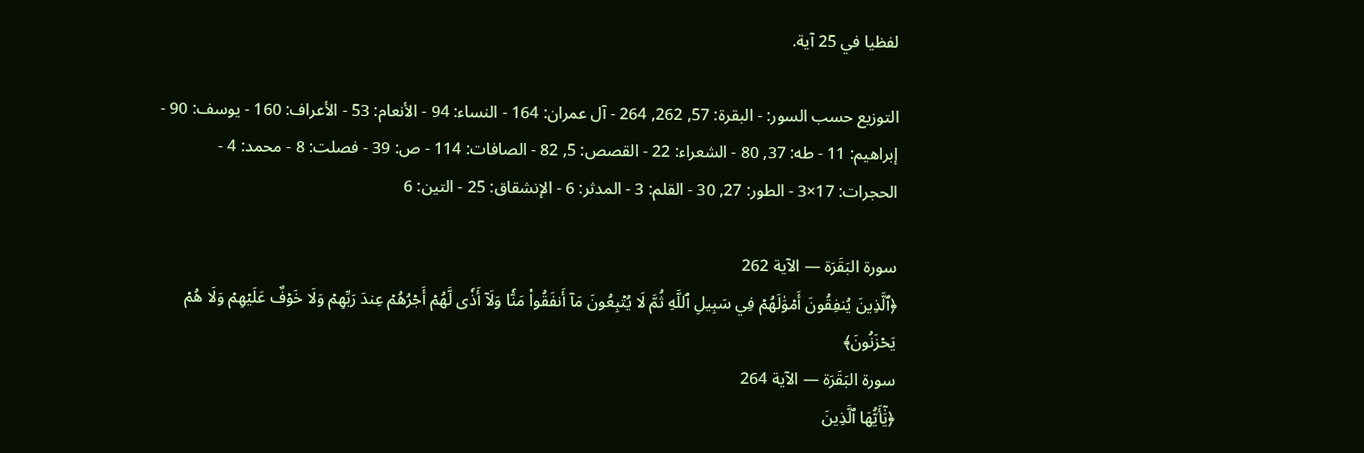لفظيا في 25 آية.

التوزيع حسب السور: - البقرة: 57, 262, 264 - آل عمران: 164 - النساء: 94 - الأنعام: 53 - الأعراف: 160 - يوسف: 90 - إبراهيم: 11 - طه: 37, 80 - الشعراء: 22 - القصص: 5, 82 - الصافات: 114 - ص: 39 - فصلت: 8 - محمد: 4 - الحجرات: 17×3 - الطور: 27, 30 - القلم: 3 - المدثر: 6 - الإنشقاق: 25 - التين: 6

سورة البَقَرَة — الآية 262
﴿ٱلَّذِينَ يُنفِقُونَ أَمۡوَٰلَهُمۡ فِي سَبِيلِ ٱللَّهِ ثُمَّ لَا يُتۡبِعُونَ مَآ أَنفَقُواْ مَنّٗا وَلَآ أَذٗى لَّهُمۡ أَجۡرُهُمۡ عِندَ رَبِّهِمۡ وَلَا خَوۡفٌ عَلَيۡهِمۡ وَلَا هُمۡ يَحۡزَنُونَ﴾
سورة البَقَرَة — الآية 264
﴿يَٰٓأَيُّهَا ٱلَّذِينَ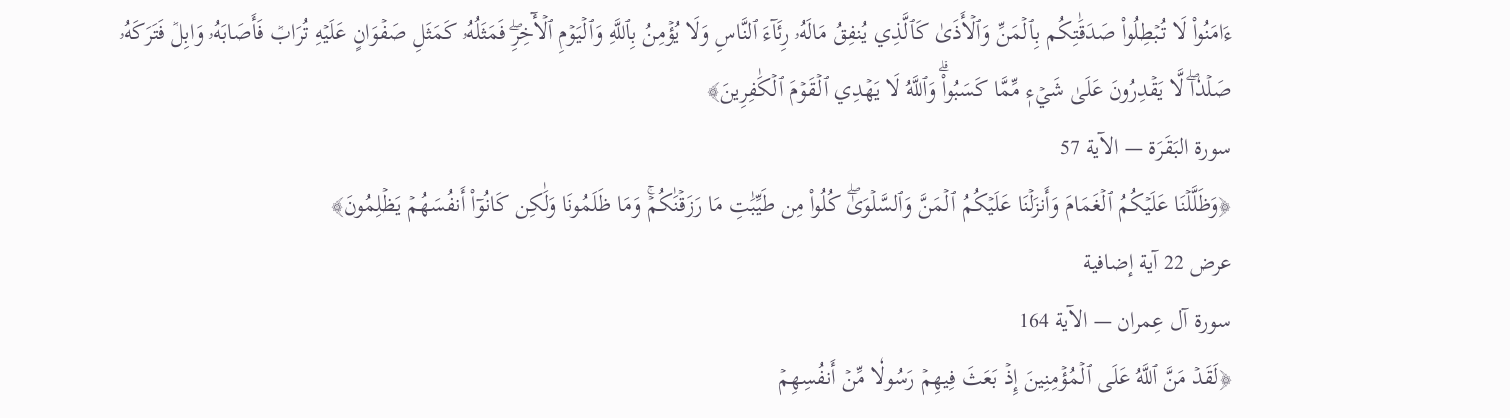ءَامَنُواْ لَا تُبۡطِلُواْ صَدَقَٰتِكُم بِٱلۡمَنِّ وَٱلۡأَذَىٰ كَٱلَّذِي يُنفِقُ مَالَهُۥ رِئَآءَ ٱلنَّاسِ وَلَا يُؤۡمِنُ بِٱللَّهِ وَٱلۡيَوۡمِ ٱلۡأٓخِرِۖ فَمَثَلُهُۥ كَمَثَلِ صَفۡوَانٍ عَلَيۡهِ تُرَابٞ فَأَصَابَهُۥ وَابِلٞ فَتَرَكَهُۥ صَلۡدٗاۖ لَّا يَقۡدِرُونَ عَلَىٰ شَيۡءٖ مِّمَّا كَسَبُواْۗ وَٱللَّهُ لَا يَهۡدِي ٱلۡقَوۡمَ ٱلۡكَٰفِرِينَ﴾
سورة البَقَرَة — الآية 57
﴿وَظَلَّلۡنَا عَلَيۡكُمُ ٱلۡغَمَامَ وَأَنزَلۡنَا عَلَيۡكُمُ ٱلۡمَنَّ وَٱلسَّلۡوَىٰۖ كُلُواْ مِن طَيِّبَٰتِ مَا رَزَقۡنَٰكُمۡۚ وَمَا ظَلَمُونَا وَلَٰكِن كَانُوٓاْ أَنفُسَهُمۡ يَظۡلِمُونَ﴾
عرض 22 آية إضافية
سورة آل عِمران — الآية 164
﴿لَقَدۡ مَنَّ ٱللَّهُ عَلَى ٱلۡمُؤۡمِنِينَ إِذۡ بَعَثَ فِيهِمۡ رَسُولٗا مِّنۡ أَنفُسِهِمۡ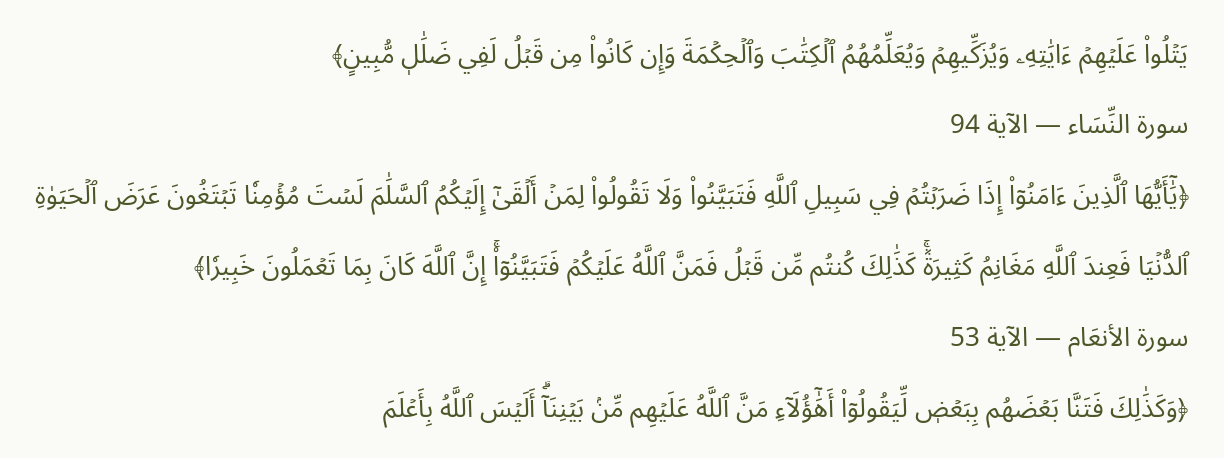يَتۡلُواْ عَلَيۡهِمۡ ءَايَٰتِهِۦ وَيُزَكِّيهِمۡ وَيُعَلِّمُهُمُ ٱلۡكِتَٰبَ وَٱلۡحِكۡمَةَ وَإِن كَانُواْ مِن قَبۡلُ لَفِي ضَلَٰلٖ مُّبِينٍ﴾
سورة النِّسَاء — الآية 94
﴿يَٰٓأَيُّهَا ٱلَّذِينَ ءَامَنُوٓاْ إِذَا ضَرَبۡتُمۡ فِي سَبِيلِ ٱللَّهِ فَتَبَيَّنُواْ وَلَا تَقُولُواْ لِمَنۡ أَلۡقَىٰٓ إِلَيۡكُمُ ٱلسَّلَٰمَ لَسۡتَ مُؤۡمِنٗا تَبۡتَغُونَ عَرَضَ ٱلۡحَيَوٰةِ ٱلدُّنۡيَا فَعِندَ ٱللَّهِ مَغَانِمُ كَثِيرَةٞۚ كَذَٰلِكَ كُنتُم مِّن قَبۡلُ فَمَنَّ ٱللَّهُ عَلَيۡكُمۡ فَتَبَيَّنُوٓاْۚ إِنَّ ٱللَّهَ كَانَ بِمَا تَعۡمَلُونَ خَبِيرٗا﴾
سورة الأنعَام — الآية 53
﴿وَكَذَٰلِكَ فَتَنَّا بَعۡضَهُم بِبَعۡضٖ لِّيَقُولُوٓاْ أَهَٰٓؤُلَآءِ مَنَّ ٱللَّهُ عَلَيۡهِم مِّنۢ بَيۡنِنَآۗ أَلَيۡسَ ٱللَّهُ بِأَعۡلَمَ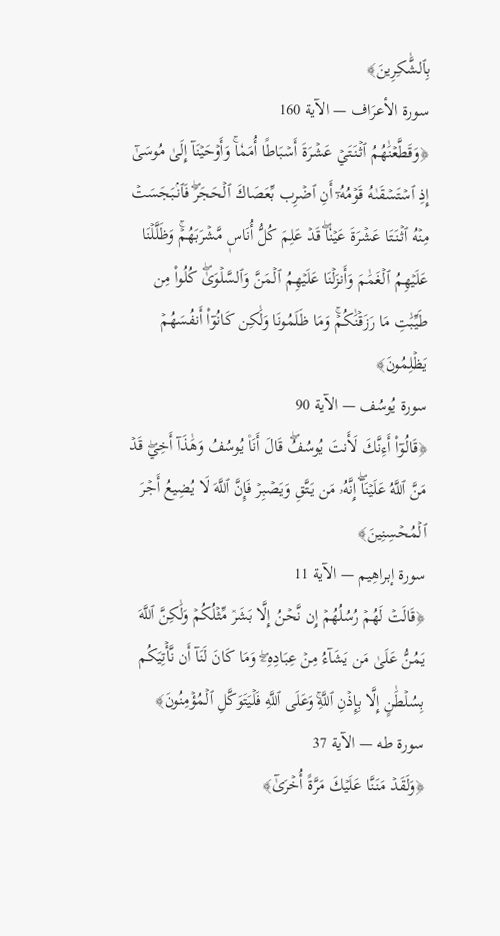بِٱلشَّٰكِرِينَ﴾
سورة الأعرَاف — الآية 160
﴿وَقَطَّعۡنَٰهُمُ ٱثۡنَتَيۡ عَشۡرَةَ أَسۡبَاطًا أُمَمٗاۚ وَأَوۡحَيۡنَآ إِلَىٰ مُوسَىٰٓ إِذِ ٱسۡتَسۡقَىٰهُ قَوۡمُهُۥٓ أَنِ ٱضۡرِب بِّعَصَاكَ ٱلۡحَجَرَۖ فَٱنۢبَجَسَتۡ مِنۡهُ ٱثۡنَتَا عَشۡرَةَ عَيۡنٗاۖ قَدۡ عَلِمَ كُلُّ أُنَاسٖ مَّشۡرَبَهُمۡۚ وَظَلَّلۡنَا عَلَيۡهِمُ ٱلۡغَمَٰمَ وَأَنزَلۡنَا عَلَيۡهِمُ ٱلۡمَنَّ وَٱلسَّلۡوَىٰۖ كُلُواْ مِن طَيِّبَٰتِ مَا رَزَقۡنَٰكُمۡۚ وَمَا ظَلَمُونَا وَلَٰكِن كَانُوٓاْ أَنفُسَهُمۡ يَظۡلِمُونَ﴾
سورة يُوسُف — الآية 90
﴿قَالُوٓاْ أَءِنَّكَ لَأَنتَ يُوسُفُۖ قَالَ أَنَا۠ يُوسُفُ وَهَٰذَآ أَخِيۖ قَدۡ مَنَّ ٱللَّهُ عَلَيۡنَآۖ إِنَّهُۥ مَن يَتَّقِ وَيَصۡبِرۡ فَإِنَّ ٱللَّهَ لَا يُضِيعُ أَجۡرَ ٱلۡمُحۡسِنِينَ﴾
سورة إبراهِيم — الآية 11
﴿قَالَتۡ لَهُمۡ رُسُلُهُمۡ إِن نَّحۡنُ إِلَّا بَشَرٞ مِّثۡلُكُمۡ وَلَٰكِنَّ ٱللَّهَ يَمُنُّ عَلَىٰ مَن يَشَآءُ مِنۡ عِبَادِهِۦۖ وَمَا كَانَ لَنَآ أَن نَّأۡتِيَكُم بِسُلۡطَٰنٍ إِلَّا بِإِذۡنِ ٱللَّهِۚ وَعَلَى ٱللَّهِ فَلۡيَتَوَكَّلِ ٱلۡمُؤۡمِنُونَ﴾
سورة طه — الآية 37
﴿وَلَقَدۡ مَنَنَّا عَلَيۡكَ مَرَّةً أُخۡرَىٰٓ﴾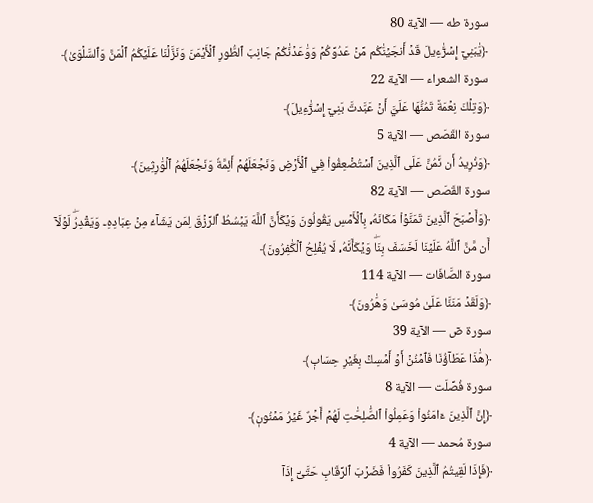سورة طه — الآية 80
﴿يَٰبَنِيٓ إِسۡرَٰٓءِيلَ قَدۡ أَنجَيۡنَٰكُم مِّنۡ عَدُوِّكُمۡ وَوَٰعَدۡنَٰكُمۡ جَانِبَ ٱلطُّورِ ٱلۡأَيۡمَنَ وَنَزَّلۡنَا عَلَيۡكُمُ ٱلۡمَنَّ وَٱلسَّلۡوَىٰ﴾
سورة الشعراء — الآية 22
﴿وَتِلۡكَ نِعۡمَةٞ تَمُنُّهَا عَلَيَّ أَنۡ عَبَّدتَّ بَنِيٓ إِسۡرَٰٓءِيلَ﴾
سورة القَصَص — الآية 5
﴿وَنُرِيدُ أَن نَّمُنَّ عَلَى ٱلَّذِينَ ٱسۡتُضۡعِفُواْ فِي ٱلۡأَرۡضِ وَنَجۡعَلَهُمۡ أَئِمَّةٗ وَنَجۡعَلَهُمُ ٱلۡوَٰرِثِينَ﴾
سورة القَصَص — الآية 82
﴿وَأَصۡبَحَ ٱلَّذِينَ تَمَنَّوۡاْ مَكَانَهُۥ بِٱلۡأَمۡسِ يَقُولُونَ وَيۡكَأَنَّ ٱللَّهَ يَبۡسُطُ ٱلرِّزۡقَ لِمَن يَشَآءُ مِنۡ عِبَادِهِۦ وَيَقۡدِرُۖ لَوۡلَآ أَن مَّنَّ ٱللَّهُ عَلَيۡنَا لَخَسَفَ بِنَاۖ وَيۡكَأَنَّهُۥ لَا يُفۡلِحُ ٱلۡكَٰفِرُونَ﴾
سورة الصَّافَات — الآية 114
﴿وَلَقَدۡ مَنَنَّا عَلَىٰ مُوسَىٰ وَهَٰرُونَ﴾
سورة صٓ — الآية 39
﴿هَٰذَا عَطَآؤُنَا فَٱمۡنُنۡ أَوۡ أَمۡسِكۡ بِغَيۡرِ حِسَابٖ﴾
سورة فُصِّلَت — الآية 8
﴿إِنَّ ٱلَّذِينَ ءَامَنُواْ وَعَمِلُواْ ٱلصَّٰلِحَٰتِ لَهُمۡ أَجۡرٌ غَيۡرُ مَمۡنُونٖ﴾
سورة مُحمد — الآية 4
﴿فَإِذَا لَقِيتُمُ ٱلَّذِينَ كَفَرُواْ فَضَرۡبَ ٱلرِّقَابِ حَتَّىٰٓ إِذَآ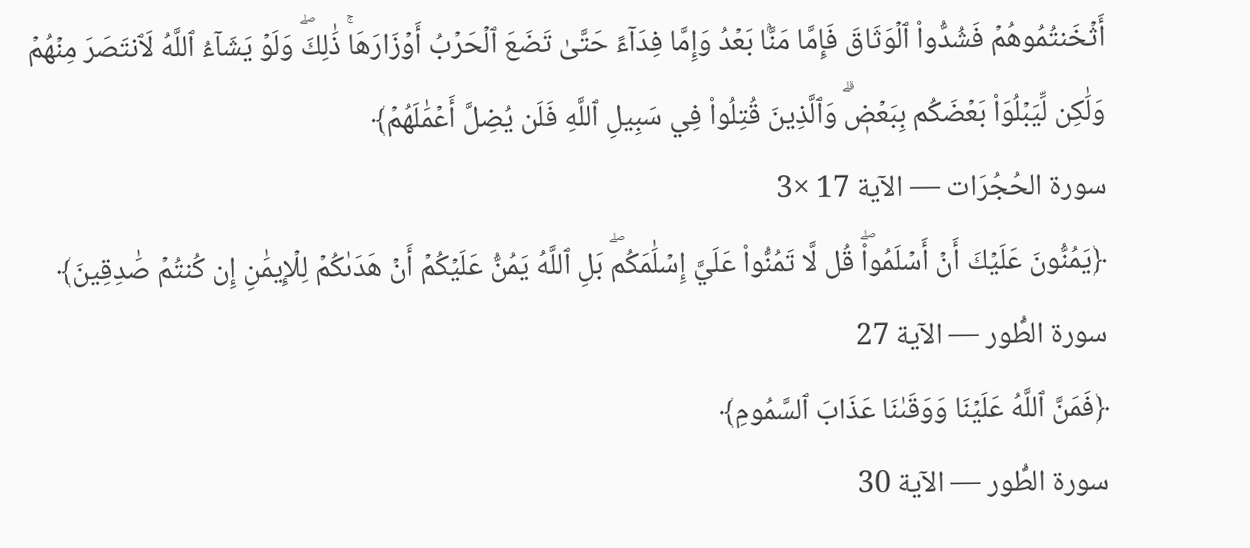أَثۡخَنتُمُوهُمۡ فَشُدُّواْ ٱلۡوَثَاقَ فَإِمَّا مَنَّۢا بَعۡدُ وَإِمَّا فِدَآءً حَتَّىٰ تَضَعَ ٱلۡحَرۡبُ أَوۡزَارَهَاۚ ذَٰلِكَۖ وَلَوۡ يَشَآءُ ٱللَّهُ لَٱنتَصَرَ مِنۡهُمۡ وَلَٰكِن لِّيَبۡلُوَاْ بَعۡضَكُم بِبَعۡضٖۗ وَٱلَّذِينَ قُتِلُواْ فِي سَبِيلِ ٱللَّهِ فَلَن يُضِلَّ أَعۡمَٰلَهُمۡ﴾
سورة الحُجُرَات — الآية 17 ×3
﴿يَمُنُّونَ عَلَيۡكَ أَنۡ أَسۡلَمُواْۖ قُل لَّا تَمُنُّواْ عَلَيَّ إِسۡلَٰمَكُمۖ بَلِ ٱللَّهُ يَمُنُّ عَلَيۡكُمۡ أَنۡ هَدَىٰكُمۡ لِلۡإِيمَٰنِ إِن كُنتُمۡ صَٰدِقِينَ﴾
سورة الطُّور — الآية 27
﴿فَمَنَّ ٱللَّهُ عَلَيۡنَا وَوَقَىٰنَا عَذَابَ ٱلسَّمُومِ﴾
سورة الطُّور — الآية 30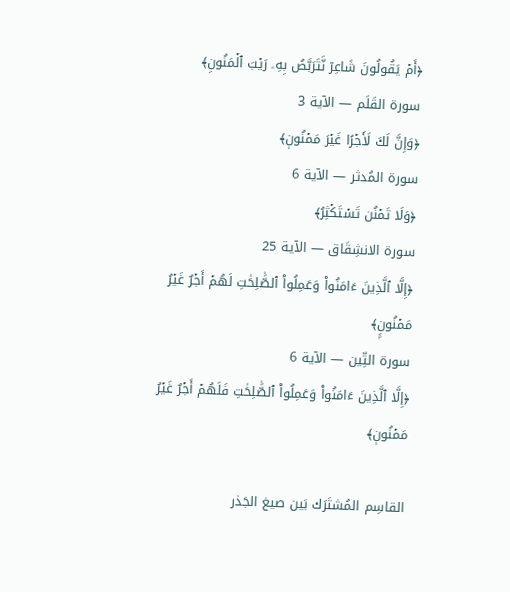﴿أَمۡ يَقُولُونَ شَاعِرٞ نَّتَرَبَّصُ بِهِۦ رَيۡبَ ٱلۡمَنُونِ﴾
سورة القَلَم — الآية 3
﴿وَإِنَّ لَكَ لَأَجۡرًا غَيۡرَ مَمۡنُونٖ﴾
سورة المُدثر — الآية 6
﴿وَلَا تَمۡنُن تَسۡتَكۡثِرُ﴾
سورة الانشِقَاق — الآية 25
﴿إِلَّا ٱلَّذِينَ ءَامَنُواْ وَعَمِلُواْ ٱلصَّٰلِحَٰتِ لَهُمۡ أَجۡرٌ غَيۡرُ مَمۡنُونِۭ﴾
سورة التِّين — الآية 6
﴿إِلَّا ٱلَّذِينَ ءَامَنُواْ وَعَمِلُواْ ٱلصَّٰلِحَٰتِ فَلَهُمۡ أَجۡرٌ غَيۡرُ مَمۡنُونٖ﴾

القاسِم المُشتَرَك بَين صيغ الجَذر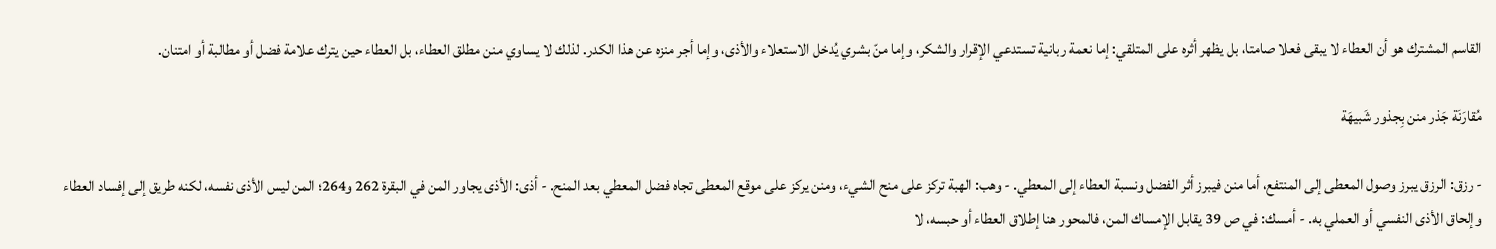القاسم المشترك هو أن العطاء لا يبقى فعلا صامتا، بل يظهر أثره على المتلقي: إما نعمة ربانية تستدعي الإقرار والشكر، وإما منّ بشري يُدخل الاستعلاء والأذى، وإما أجر منزه عن هذا الكدر. لذلك لا يساوي منن مطلق العطاء، بل العطاء حين يترك علامة فضل أو مطالبة أو امتنان.

مُقارَنَة جَذر منن بِجذور شَبيهَة

- رزق: الرزق يبرز وصول المعطى إلى المنتفع، أما منن فيبرز أثر الفضل ونسبة العطاء إلى المعطي. - وهب: الهبة تركز على منح الشيء، ومنن يركز على موقع المعطى تجاه فضل المعطي بعد المنح. - أذى: الأذى يجاور المن في البقرة 262 و264؛ المن ليس الأذى نفسه، لكنه طريق إلى إفساد العطاء وإلحاق الأذى النفسي أو العملي به. - أمسك: في ص 39 يقابل الإمساك المن، فالمحور هنا إطلاق العطاء أو حبسه، لا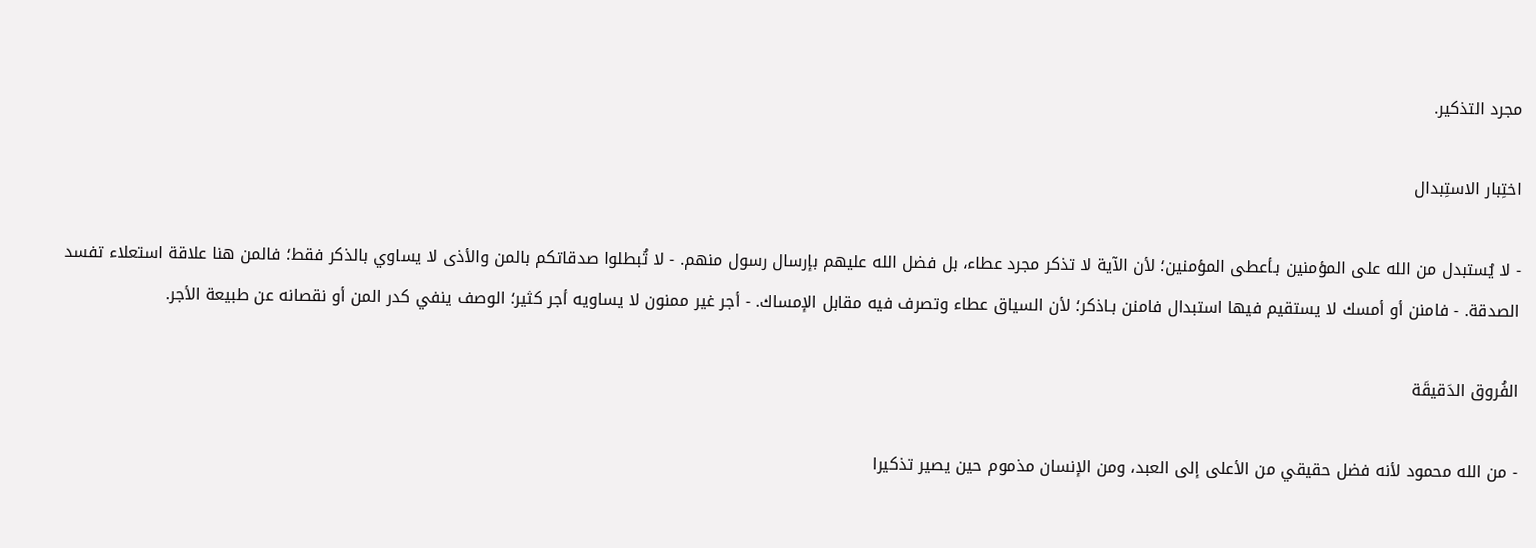مجرد التذكير.

اختِبار الاستِبدال

- لا يُستبدل من الله على المؤمنين بـأعطى المؤمنين؛ لأن الآية لا تذكر مجرد عطاء، بل فضل الله عليهم بإرسال رسول منهم. - لا تُبطلوا صدقاتكم بالمن والأذى لا يساوي بالذكر فقط؛ فالمن هنا علاقة استعلاء تفسد الصدقة. - فامنن أو أمسك لا يستقيم فيها استبدال فامنن بـاذكر؛ لأن السياق عطاء وتصرف فيه مقابل الإمساك. - أجر غير ممنون لا يساويه أجر كثير؛ الوصف ينفي كدر المن أو نقصانه عن طبيعة الأجر.

الفُروق الدَقيقَة

- من الله محمود لأنه فضل حقيقي من الأعلى إلى العبد، ومن الإنسان مذموم حين يصير تذكيرا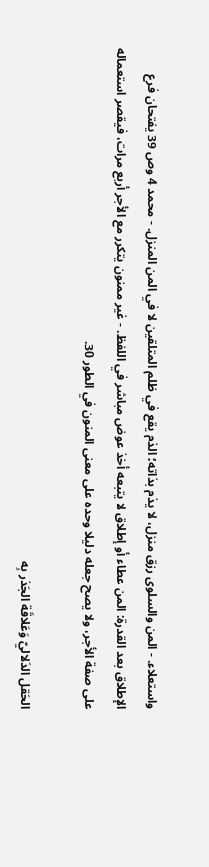واستعلاء. - المن والسلوى رزق منزل، لا يذم بذاته؛ الذم يقع في ظلم المتلقين لا في المن المنزل. - محمد 4 وص 39 يفتحان فرع الإطلاق بعد القدرة: المن عطاء أو إطلاق لا يتبعه أخذ عوض مباشر في اللفظ. - غير ممنون يتكرر مع الأجر أربع مرات، فيقصر استعماله على صفة الأجر، ولا يصح جعله دليلا وحده على معنى المنون في الطور 30.

الحَقل الدَلاليّ وَعَلاقَة الجَذر بِه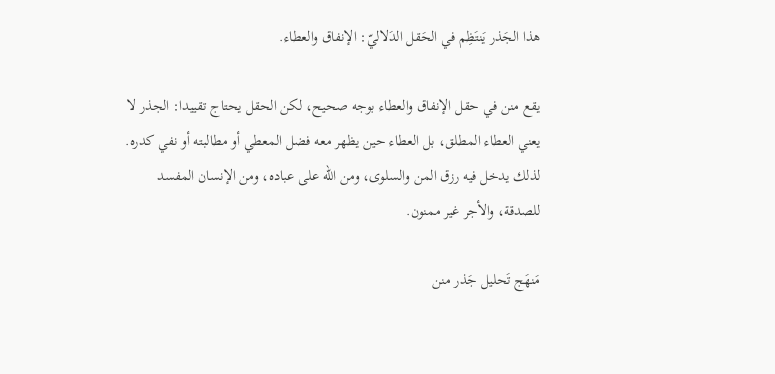هذا الجَذر يَنتَظِم في الحَقل الدَلاليّ: الإنفاق والعطاء.

يقع منن في حقل الإنفاق والعطاء بوجه صحيح، لكن الحقل يحتاج تقييدا: الجذر لا يعني العطاء المطلق، بل العطاء حين يظهر معه فضل المعطي أو مطالبته أو نفي كدره. لذلك يدخل فيه رزق المن والسلوى، ومن الله على عباده، ومن الإنسان المفسد للصدقة، والأجر غير ممنون.

مَنهَج تَحليل جَذر منن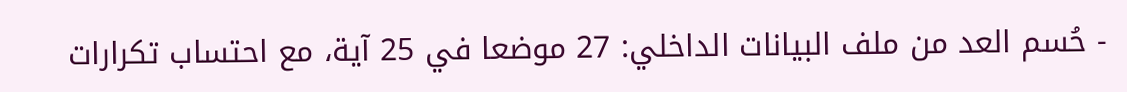- حُسم العد من ملف البيانات الداخلي: 27 موضعا في 25 آية، مع احتساب تكرارات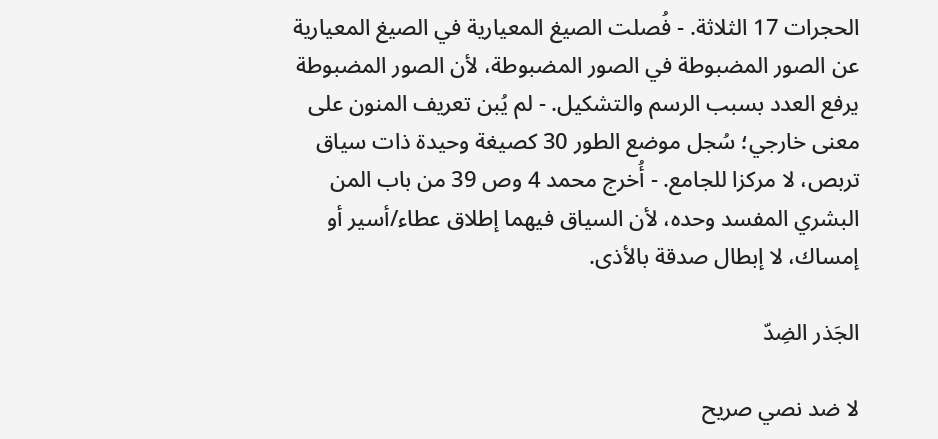الحجرات 17 الثلاثة. - فُصلت الصيغ المعيارية في الصيغ المعيارية عن الصور المضبوطة في الصور المضبوطة، لأن الصور المضبوطة يرفع العدد بسبب الرسم والتشكيل. - لم يُبن تعريف المنون على معنى خارجي؛ سُجل موضع الطور 30 كصيغة وحيدة ذات سياق تربص، لا مركزا للجامع. - أُخرج محمد 4 وص 39 من باب المن البشري المفسد وحده، لأن السياق فيهما إطلاق عطاء/أسير أو إمساك، لا إبطال صدقة بالأذى.

الجَذر الضِدّ

لا ضد نصي صريح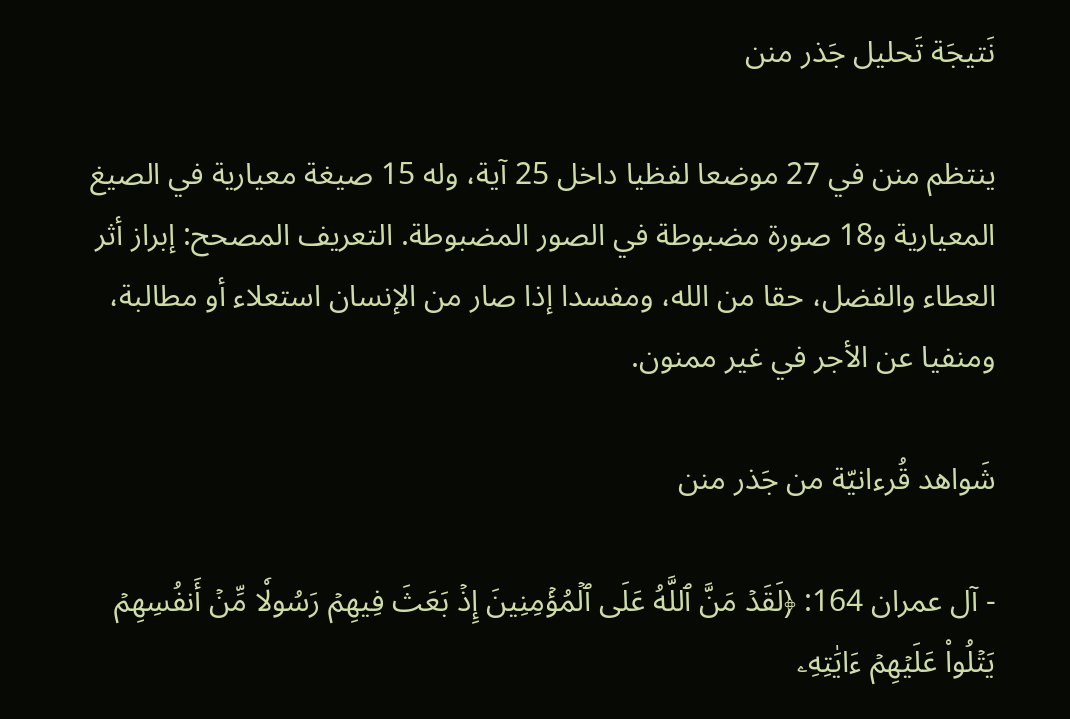نَتيجَة تَحليل جَذر منن

ينتظم منن في 27 موضعا لفظيا داخل 25 آية، وله 15 صيغة معيارية في الصيغ المعيارية و18 صورة مضبوطة في الصور المضبوطة. التعريف المصحح: إبراز أثر العطاء والفضل، حقا من الله، ومفسدا إذا صار من الإنسان استعلاء أو مطالبة، ومنفيا عن الأجر في غير ممنون.

شَواهد قُرءانيّة من جَذر منن

- آل عمران 164: ﴿لَقَدۡ مَنَّ ٱللَّهُ عَلَى ٱلۡمُؤۡمِنِينَ إِذۡ بَعَثَ فِيهِمۡ رَسُولٗا مِّنۡ أَنفُسِهِمۡ يَتۡلُواْ عَلَيۡهِمۡ ءَايَٰتِهِۦ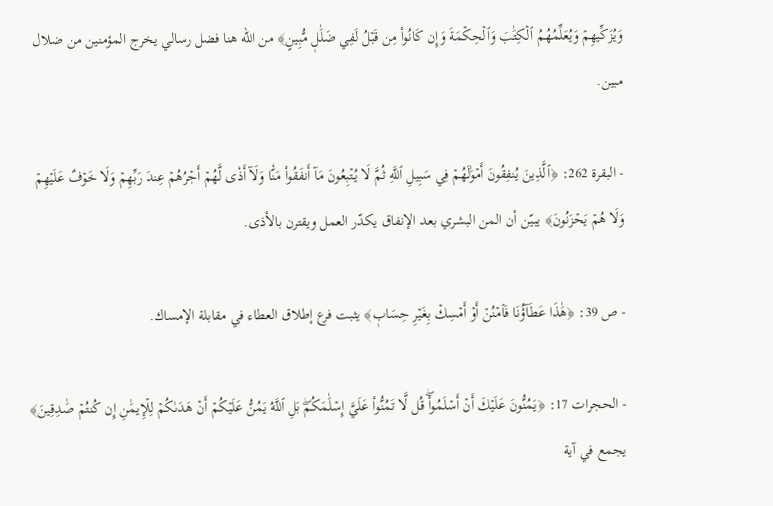وَيُزَكِّيهِمۡ وَيُعَلِّمُهُمُ ٱلۡكِتَٰبَ وَٱلۡحِكۡمَةَ وَإِن كَانُواْ مِن قَبۡلُ لَفِي ضَلَٰلٖ مُّبِينٍ﴾ من الله هنا فضل رسالي يخرج المؤمنين من ضلال مبين.

- البقرة 262: ﴿ٱلَّذِينَ يُنفِقُونَ أَمۡوَٰلَهُمۡ فِي سَبِيلِ ٱللَّهِ ثُمَّ لَا يُتۡبِعُونَ مَآ أَنفَقُواْ مَنّٗا وَلَآ أَذٗى لَّهُمۡ أَجۡرُهُمۡ عِندَ رَبِّهِمۡ وَلَا خَوۡفٌ عَلَيۡهِمۡ وَلَا هُمۡ يَحۡزَنُونَ﴾ يبيّن أن المن البشري بعد الإنفاق يكدّر العمل ويقترن بالأذى.

- ص 39: ﴿هَٰذَا عَطَآؤُنَا فَٱمۡنُنۡ أَوۡ أَمۡسِكۡ بِغَيۡرِ حِسَابٖ﴾ يثبت فرع إطلاق العطاء في مقابلة الإمساك.

- الحجرات 17: ﴿يَمُنُّونَ عَلَيۡكَ أَنۡ أَسۡلَمُواْۖ قُل لَّا تَمُنُّواْ عَلَيَّ إِسۡلَٰمَكُمۖ بَلِ ٱللَّهُ يَمُنُّ عَلَيۡكُمۡ أَنۡ هَدَىٰكُمۡ لِلۡإِيمَٰنِ إِن كُنتُمۡ صَٰدِقِينَ﴾ يجمع في آية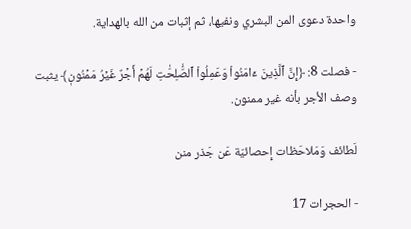واحدة دعوى المن البشري ونفيها، ثم إثبات من الله بالهداية.

- فصلت 8: ﴿إِنَّ ٱلَّذِينَ ءَامَنُواْ وَعَمِلُواْ ٱلصَّٰلِحَٰتِ لَهُمۡ أَجۡرٌ غَيۡرُ مَمۡنُونٖ﴾ يثبت وصف الأجر بأنه غير ممنون.

لَطائف وَمَلاحَظات إِحصائيّة عَن جَذر منن

- الحجرات 17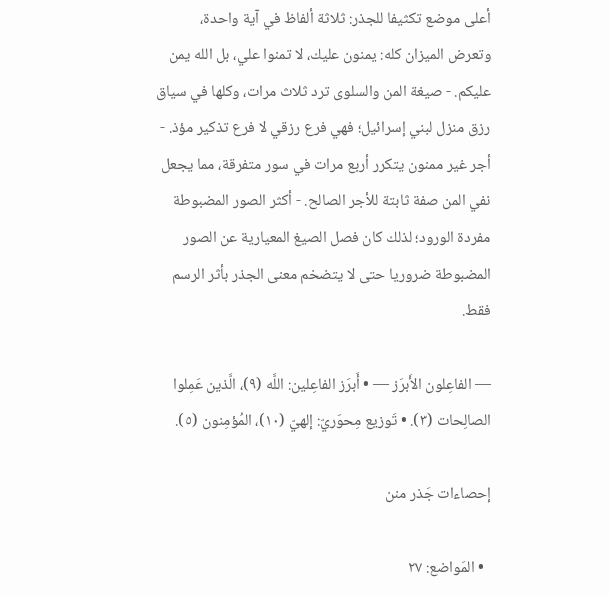أعلى موضع تكثيفا للجذر: ثلاثة ألفاظ في آية واحدة، وتعرض الميزان كله: يمنون عليك، لا تمنوا علي، بل الله يمن عليكم. - صيغة المن والسلوى ترد ثلاث مرات، وكلها في سياق رزق منزل لبني إسرائيل؛ فهي فرع رزقي لا فرع تذكير مؤذ. - أجر غير ممنون يتكرر أربع مرات في سور متفرقة، مما يجعل نفي المن صفة ثابتة للأجر الصالح. - أكثر الصور المضبوطة مفردة الورود؛ لذلك كان فصل الصيغ المعيارية عن الصور المضبوطة ضروريا حتى لا يتضخم معنى الجذر بأثر الرسم فقط.

— الفاعِلون الأَبرَز — • أَبرَز الفاعِلين: اللَّه (٩)، الَّذين عَمِلوا الصالِحات (٣). • تَوزيع مِحوَريّ: إلهيّ (١٠)، المُؤمِنون (٥).

إحصاءات جَذر منن

  • المَواضع: ٢٧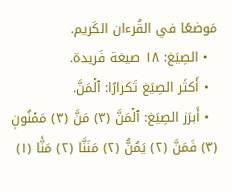مَوضعًا في القُرءان الكَريم.
  • الصِيَغ: ١٨ صيغة فَريدة.
  • أَكثَر الصِيَغ تَكرارًا: ٱلۡمَنَّ.
  • أَبرَز الصِيَغ: ٱلۡمَنَّ (٣) مَنَّ (٣) مَمۡنُونٖ (٣) فَمَنَّ (٢) يَمُنُّ (٢) مَنَنَّا (٢) مَنّٗا (١)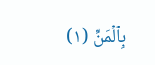بِٱلۡمَنِّ (١)